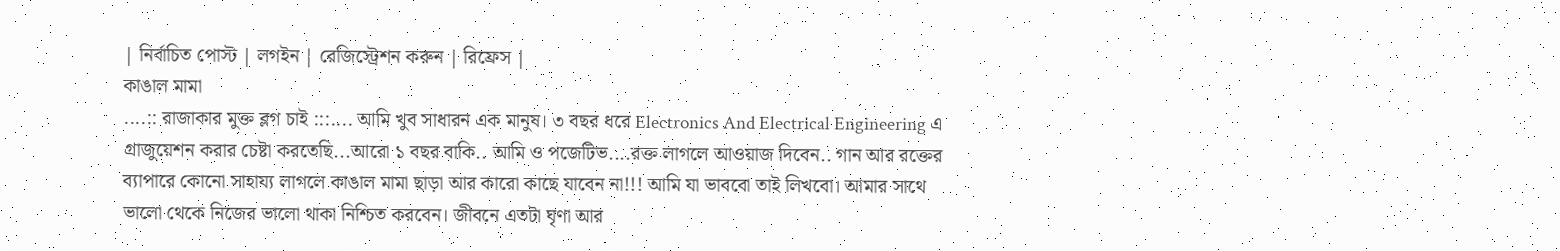| নির্বাচিত পোস্ট | লগইন | রেজিস্ট্রেশন করুন | রিফ্রেস |
কাঙাল মামা
....:: রাজাকার মুক্ত ব্লগ চাই :::.... আমি খুব সাধারন এক মানুষ। ৩ বছর ধরে Electronics And Electrical Engineering এ গ্রাজুয়েশন করার চেষ্টা করতেছি...আরো ১ বছর বাকি.. আমি ও পজেটিভ....রক্ত লাগলে আওয়াজ দিবেন.. গান আর রক্তের ব্যাপারে কোনো সাহায্য লাগলে কাঙাল মামা ছাড়া আর কারো কাছে যাবেন না!!! আমি যা ভাববো তাই লিখবো। আমার সাথে ভালো থেকে নিজের ভালো থাকা নিশ্চিত করবেন। জীবনে এতটা ঘৃণা আর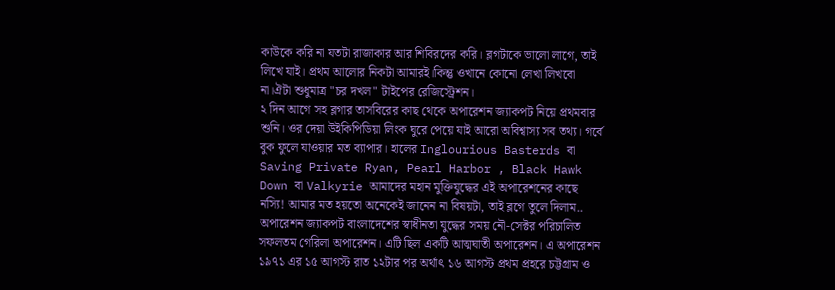কাউকে করি না যতটা রাজাকার আর শিবিরদের করি। ব্লগটাকে ভালো লাগে, তাই লিখে যাই। প্রথম আলোর নিকটা আমারই।কিন্তু ওখানে কোনো লেখা লিখবো না।ঐটা শুধুমাত্র "চর দখল" টাইপের রেজিস্ট্রেশন।
২ দিন আগে সহ ব্লগার তাসবিরের কাছ থেকে অপারেশন জ্যাকপট নিয়ে প্রথমবার শুনি। ওর দেয়া উইকিপিডিয়া লিংক ঘুরে পেয়ে যাই আরো অবিশ্বাস্য সব তথ্য। গর্বে বুক ফুলে যাওয়ার মত ব্যাপার। হালের Inglourious Basterds বা Saving Private Ryan, Pearl Harbor , Black Hawk Down বা Valkyrie আমাদের মহান মুক্তিযুদ্ধের এই অপারেশনের কাছে নস্যি! আমার মত হয়তো অনেকেই জানেন না বিষয়টা, তাই ব্লগে তুলে দিলাম..
অপারেশন জ্যাকপট বাংলাদেশের স্বাধীনতা যুদ্ধের সময় নৌ-সেক্টর পরিচালিত সফলতম গেরিলা অপারেশন। এটি ছিল একটি আত্মঘাতী অপারেশন। এ অপারেশন ১৯৭১ এর ১৫ আগস্ট রাত ১২টার পর অর্থাৎ ১৬ আগস্ট প্রথম প্রহরে চট্টগ্রাম ও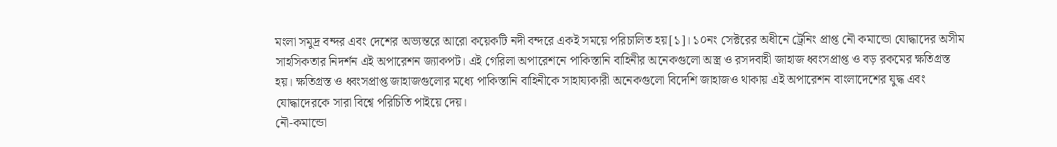মংলা সমুদ্র বন্দর এবং দেশের অভ্যন্তরে আরো কয়েকটি নদী বন্দরে একই সময়ে পরিচালিত হয়[১]। ১০নং সেক্টরের অধীনে ট্রেনিং প্রাপ্ত নৌ কমান্ডো যোদ্ধাদের অসীম সাহসিকতার নিদর্শন এই অপারেশন জ্যাকপট। এই গেরিলা অপারেশনে পাকিস্তানি বাহিনীর অনেকগুলো অস্ত্র ও রসদবাহী জাহাজ ধ্বংসপ্রাপ্ত ও বড় রকমের ক্ষতিগ্রস্ত হয়। ক্ষতিগ্রস্ত ও ধ্বংসপ্রাপ্ত জাহাজগুলোর মধ্যে পাকিস্তানি বাহিনীকে সাহায্যকারী অনেকগুলো বিদেশি জাহাজও থাকায় এই অপারেশন বাংলাদেশের যুদ্ধ এবং যোদ্ধাদেরকে সারা বিশ্বে পরিচিতি পাইয়ে দেয়।
নৌ-কমান্ডো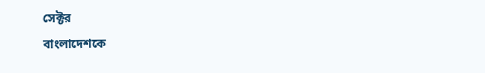সেক্টর
বাংলাদেশকে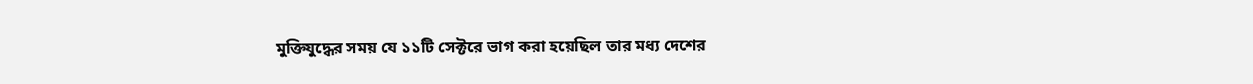মুক্তিযুদ্ধের সময় যে ১১টি সেক্টরে ভাগ করা হয়েছিল তার মধ্য দেশের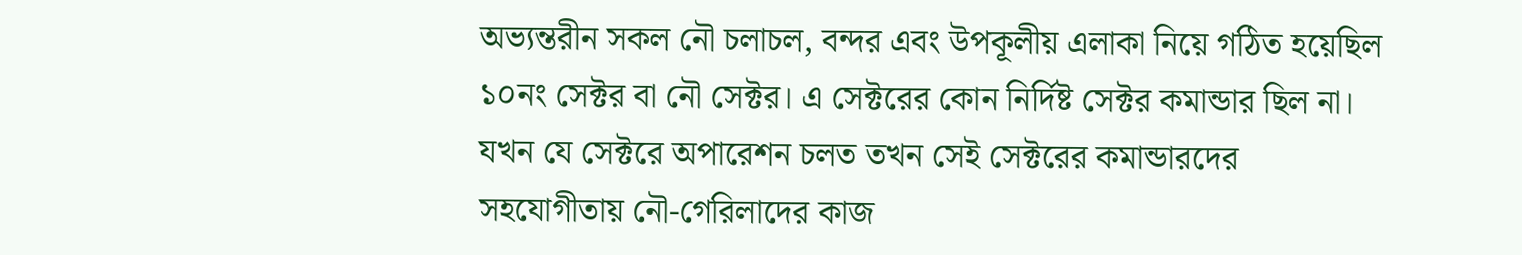অভ্যন্তরীন সকল নৌ চলাচল, বন্দর এবং উপকূলীয় এলাকা নিয়ে গঠিত হয়েছিল ১০নং সেক্টর বা নৌ সেক্টর। এ সেক্টরের কোন নির্দিষ্ট সেক্টর কমান্ডার ছিল না। যখন যে সেক্টরে অপারেশন চলত তখন সেই সেক্টরের কমান্ডারদের সহযোগীতায় নৌ-গেরিলাদের কাজ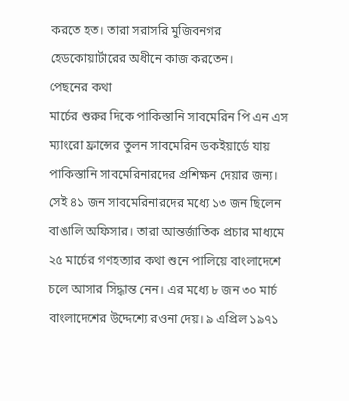করতে হত। তারা সরাসরি মুজিবনগর হেডকোয়ার্টারের অধীনে কাজ করতেন।
পেছনের কথা
মার্চের শুরুর দিকে পাকিস্তানি সাবমেরিন পি এন এস ম্যাংরো ফ্রান্সের তুলন সাবমেরিন ডকইয়ার্ডে যায় পাকিস্তানি সাবমেরিনারদের প্রশিক্ষন দেয়ার জন্য। সেই ৪১ জন সাবমেরিনারদের মধ্যে ১৩ জন ছিলেন বাঙালি অফিসার। তারা আন্তর্জাতিক প্রচার মাধ্যমে ২৫ মার্চের গণহত্যার কথা শুনে পালিয়ে বাংলাদেশে চলে আসার সিদ্ধান্ত নেন। এর মধ্যে ৮ জন ৩০ মার্চ বাংলাদেশের উদ্দেশ্যে রওনা দেয়। ৯ এপ্রিল ১৯৭১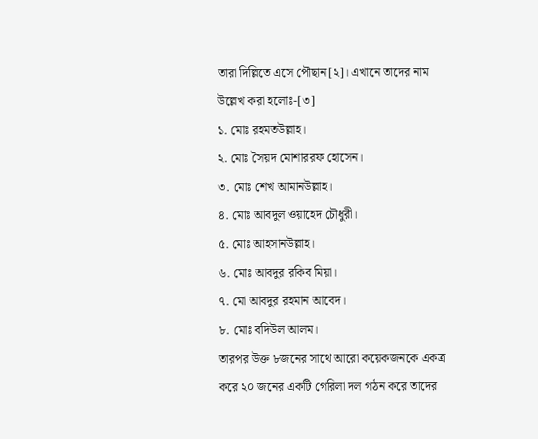তারা দিল্লিতে এসে পৌছান[২]। এখানে তাদের নাম উল্লেখ করা হলোঃ-[৩]
১. মোঃ রহমতউল্লাহ।
২. মোঃ সৈয়দ মোশাররফ হোসেন।
৩. মোঃ শেখ আমানউল্লাহ।
৪. মোঃ আবদুল ওয়াহেদ চৌধুরী।
৫. মোঃ আহসানউল্লাহ।
৬. মোঃ আবদুর রকিব মিয়া।
৭. মো আবদুর রহমান আবেদ।
৮. মোঃ বদিউল আলম।
তারপর উক্ত ৮জনের সাথে আরো কয়েকজনকে একত্র করে ২০ জনের একটি গেরিলা দল গঠন করে তাদের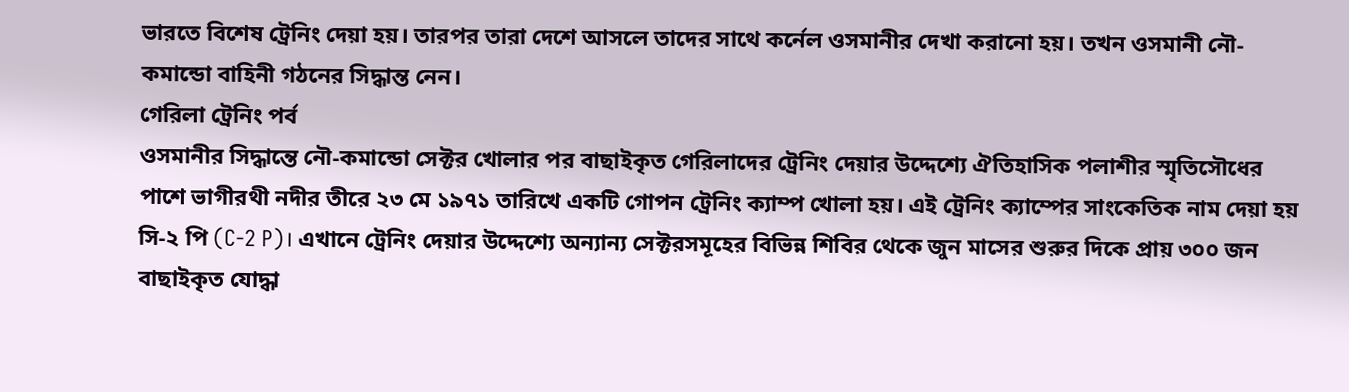ভারতে বিশেষ ট্রেনিং দেয়া হয়। তারপর তারা দেশে আসলে তাদের সাথে কর্নেল ওসমানীর দেখা করানো হয়। তখন ওসমানী নৌ-কমান্ডো বাহিনী গঠনের সিদ্ধান্ত নেন।
গেরিলা ট্রেনিং পর্ব
ওসমানীর সিদ্ধান্তে নৌ-কমান্ডো সেক্টর খোলার পর বাছাইকৃত গেরিলাদের ট্রেনিং দেয়ার উদ্দেশ্যে ঐতিহাসিক পলাশীর স্মৃতিসৌধের পাশে ভাগীরথী নদীর তীরে ২৩ মে ১৯৭১ তারিখে একটি গোপন ট্রেনিং ক্যাম্প খোলা হয়। এই ট্রেনিং ক্যাম্পের সাংকেতিক নাম দেয়া হয় সি-২ পি (C-2 P)। এখানে ট্রেনিং দেয়ার উদ্দেশ্যে অন্যান্য সেক্টরসমূহের বিভিন্ন শিবির থেকে জুন মাসের শুরুর দিকে প্রায় ৩০০ জন বাছাইকৃত যোদ্ধা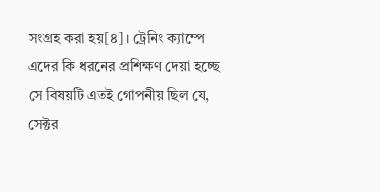সংগ্রহ করা হয়[৪]। ট্রেনিং ক্যাম্পে এদের কি ধরনের প্রশিক্ষণ দেয়া হচ্ছে সে বিষয়টি এতই গোপনীয় ছিল যে, সেক্টর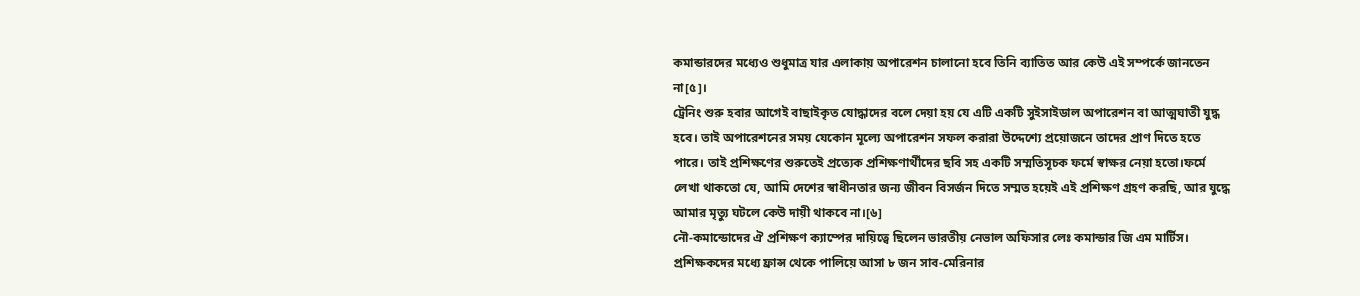কমান্ডারদের মধ্যেও শুধুমাত্র যার এলাকায় অপারেশন চালানো হবে তিনি ব্যাতিত আর কেউ এই সম্পর্কে জানতেন না[৫]।
ট্রেনিং শুরু হবার আগেই বাছাইকৃত যোদ্ধাদের বলে দেয়া হয় যে এটি একটি সুইসাইডাল অপারেশন বা আত্মঘাতী যুদ্ধ হবে। তাই অপারেশনের সময় যেকোন মূল্যে অপারেশন সফল করারা উদ্দেশ্যে প্রয়োজনে তাদের প্রাণ দিতে হতে পারে। তাই প্রশিক্ষণের শুরুতেই প্রত্যেক প্রশিক্ষণার্থীদের ছবি সহ একটি সম্মতিসূচক ফর্মে স্বাক্ষর নেয়া হতো।ফর্মে লেখা থাকতো যে, আমি দেশের স্বাধীনতার জন্য জীবন বিসর্জন দিতে সম্মত হয়েই এই প্রশিক্ষণ গ্রহণ করছি, আর যুদ্ধে আমার মৃত্যু ঘটলে কেউ দায়ী থাকবে না।[৬]
নৌ-কমান্ডোদের ঐ প্রশিক্ষণ ক্যাম্পের দায়িত্বে ছিলেন ভারতীয় নেভাল অফিসার লেঃ কমান্ডার জি এম মার্টিস। প্রশিক্ষকদের মধ্যে ফ্রান্স থেকে পালিয়ে আসা ৮ জন সাব-মেরিনার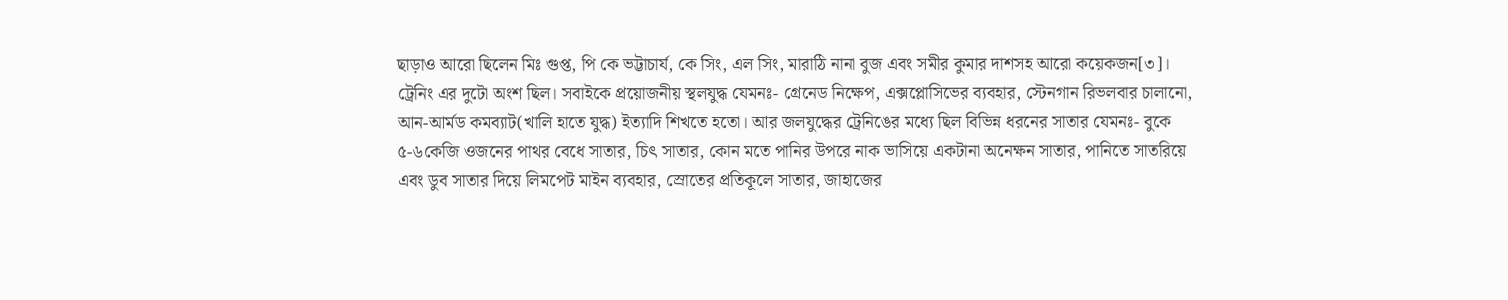ছাড়াও আরো ছিলেন মিঃ গুপ্ত, পি কে ভট্টাচার্য, কে সিং, এল সিং, মারাঠি নানা বুজ এবং সমীর কুমার দাশসহ আরো কয়েকজন[৩]।
ট্রেনিং এর দুটো অংশ ছিল। সবাইকে প্রয়োজনীয় স্থলযুদ্ধ যেমনঃ- গ্রেনেড নিক্ষেপ, এক্সপ্লোসিভের ব্যবহার, স্টেনগান রিভলবার চালানো, আন-আর্মড কমব্যাট(খালি হাতে যুদ্ধ) ইত্যাদি শিখতে হতো। আর জলযুদ্ধের ট্রেনিঙের মধ্যে ছিল বিভিন্ন ধরনের সাতার যেমনঃ- বুকে ৫-৬কেজি ওজনের পাথর বেধে সাতার, চিৎ সাতার, কোন মতে পানির উপরে নাক ভাসিয়ে একটানা অনেক্ষন সাতার, পানিতে সাতরিয়ে এবং ডুব সাতার দিয়ে লিমপেট মাইন ব্যবহার, স্রোতের প্রতিকূলে সাতার, জাহাজের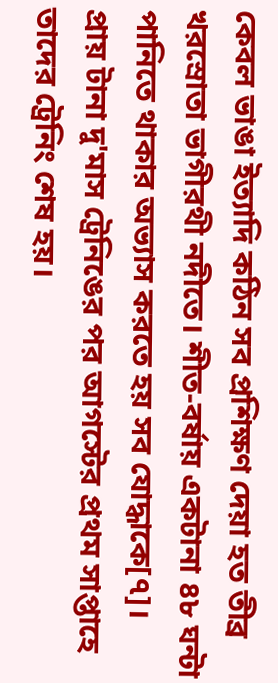কেবল ভাঙা ইত্যাদি কঠিন সব প্রশিক্ষণ দেয়া হত তীব্র খরস্রোতা ভাগীরথী নদীতে। শীত-বর্ষায় একটানা ৪৮ ঘন্টা পানিতে থাকার অভ্যাস করতে হয় সব যোদ্ধাকে[৭]।
প্রায় টানা দু'মাস ট্রেনিঙের পর আগস্টের প্রথম সাপ্তাহে তাদের ট্রেনিং শেষ হয়।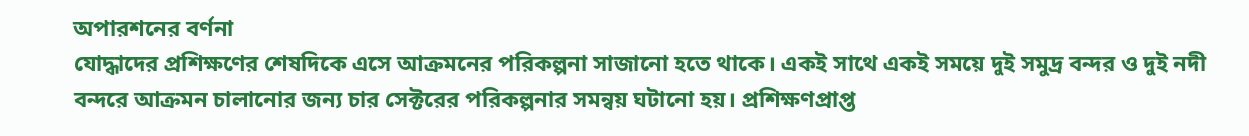অপারশনের বর্ণনা
যোদ্ধাদের প্রশিক্ষণের শেষদিকে এসে আক্রমনের পরিকল্পনা সাজানো হতে থাকে। একই সাথে একই সময়ে দুই সমুদ্র বন্দর ও দুই নদী বন্দরে আক্রমন চালানোর জন্য চার সেক্টরের পরিকল্পনার সমন্বয় ঘটানো হয়। প্রশিক্ষণপ্রাপ্ত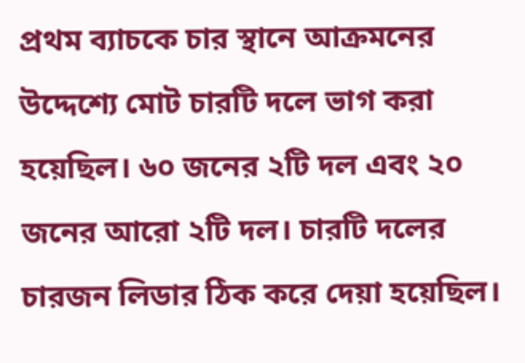প্রথম ব্যাচকে চার স্থানে আক্রমনের উদ্দেশ্যে মোট চারটি দলে ভাগ করা হয়েছিল। ৬০ জনের ২টি দল এবং ২০ জনের আরো ২টি দল। চারটি দলের চারজন লিডার ঠিক করে দেয়া হয়েছিল।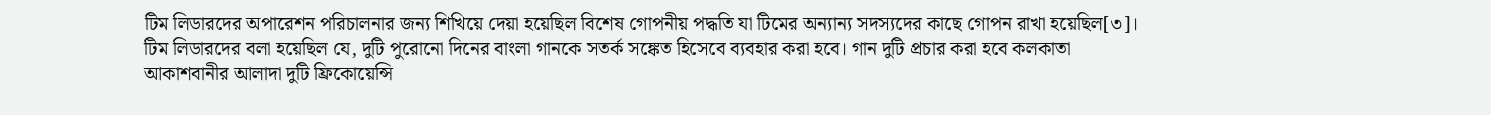টিম লিডারদের অপারেশন পরিচালনার জন্য শিখিয়ে দেয়া হয়েছিল বিশেষ গোপনীয় পদ্ধতি যা টিমের অন্যান্য সদস্যদের কাছে গোপন রাখা হয়েছিল[৩]। টিম লিডারদের বলা হয়েছিল যে, দুটি পুরোনো দিনের বাংলা গানকে সতর্ক সঙ্কেত হিসেবে ব্যবহার করা হবে। গান দুটি প্রচার করা হবে কলকাতা আকাশবানীর আলাদা দুটি ফ্রিকোয়েন্সি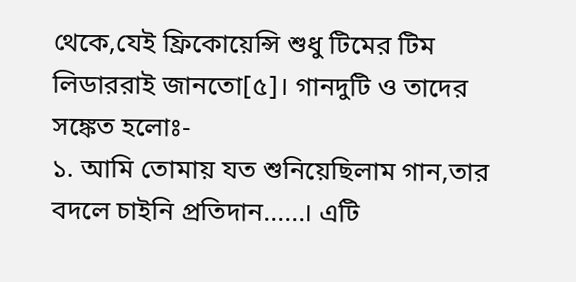থেকে,যেই ফ্রিকোয়েন্সি শুধু টিমের টিম লিডাররাই জানতো[৫]। গানদুটি ও তাদের সঙ্কেত হলোঃ-
১. আমি তোমায় যত শুনিয়েছিলাম গান,তার বদলে চাইনি প্রতিদান......। এটি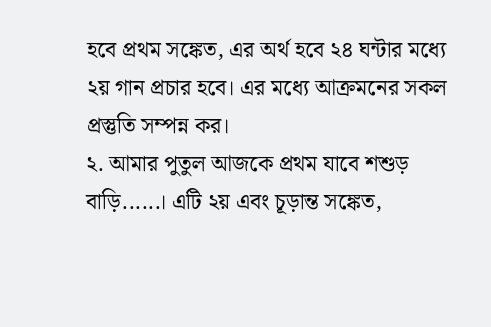হবে প্রথম সঙ্কেত, এর অর্থ হবে ২৪ ঘন্টার মধ্যে ২য় গান প্রচার হবে। এর মধ্যে আক্রমনের সকল প্রস্তুতি সম্পন্ন কর।
২. আমার পুতুল আজকে প্রথম যাবে শশুড় বাড়ি......। এটি ২য় এবং চূড়ান্ত সঙ্কেত,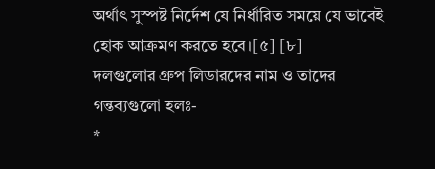অর্থাৎ সুস্পষ্ট নির্দেশ যে নির্ধারিত সময়ে যে ভাবেই হোক আক্রমণ করতে হবে।[৫] [৮]
দলগুলোর গ্রুপ লিডারদের নাম ও তাদের গন্তব্যগুলো হলঃ-
*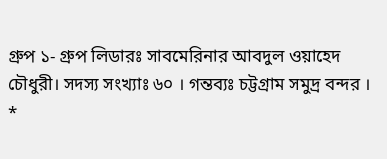গ্রুপ ১- গ্রুপ লিডারঃ সাবমেরিনার আবদুল ওয়াহেদ চৌধুরী। সদস্য সংখ্যাঃ ৬০ । গন্তব্যঃ চট্টগ্রাম সমুদ্র বন্দর ।
*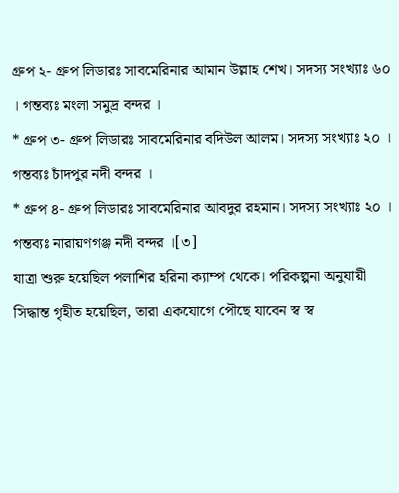গ্রুপ ২- গ্রুপ লিডারঃ সাবমেরিনার আমান উল্লাহ শেখ। সদস্য সংখ্যাঃ ৬০ । গন্তব্যঃ মংলা সমুদ্র বন্দর ।
* গ্রুপ ৩- গ্রুপ লিডারঃ সাবমেরিনার বদিউল আলম। সদস্য সংখ্যাঃ ২০ । গন্তব্যঃ চাঁদপুর নদী বন্দর ।
* গ্রুপ ৪- গ্রুপ লিডারঃ সাবমেরিনার আবদুর রহমান। সদস্য সংখ্যাঃ ২০ । গন্তব্যঃ নারায়ণগঞ্জ নদী বন্দর ।[৩]
যাত্রা শুরু হয়েছিল পলাশির হরিনা ক্যাম্প থেকে। পরিকল্পনা অনুযায়ী সিদ্ধান্ত গৃহীত হয়েছিল, তারা একযোগে পৌছে যাবেন স্ব স্ব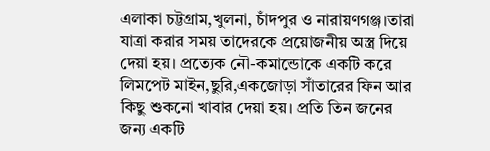এলাকা চট্টগ্রাম,খুলনা, চাঁদপুর ও নারায়ণগঞ্জ।তারা যাত্রা করার সময় তাদেরকে প্রয়োজনীয় অস্ত্র দিয়ে দেয়া হয়। প্রত্যেক নৌ-কমান্ডোকে একটি করে লিমপেট মাইন,ছুরি,একজোড়া সাঁতারের ফিন আর কিছু শুকনো খাবার দেয়া হয়। প্রতি তিন জনের জন্য একটি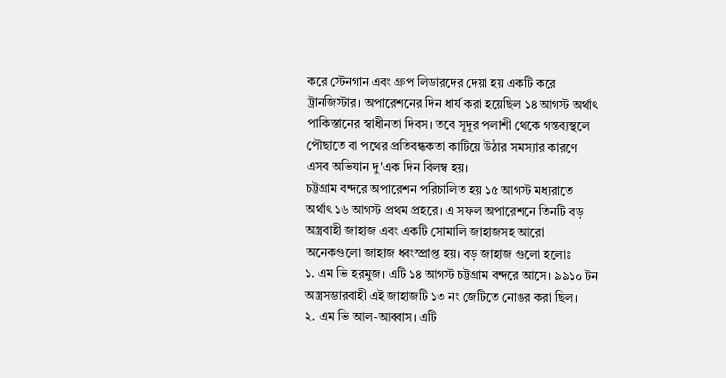করে স্টেনগান এবং গ্রুপ লিডারদের দেয়া হয় একটি করে ট্রানজিস্টার। অপারেশনের দিন ধার্য করা হয়েছিল ১৪ আগস্ট অর্থাৎ পাকিস্তানের স্বাধীনতা দিবস। তবে সূদূর পলাশী থেকে গন্তব্যস্থলে পৌছাতে বা পথের প্রতিবন্ধকতা কাটিয়ে উঠার সমস্যার কারণে এসব অভিযান দু'এক দিন বিলম্ব হয়।
চট্টগ্রাম বন্দরে অপারেশন পরিচালিত হয় ১৫ আগস্ট মধ্যরাতে অর্থাৎ ১৬ আগস্ট প্রথম প্রহরে। এ সফল অপারেশনে তিনটি বড় অস্ত্রবাহী জাহাজ এবং একটি সোমালি জাহাজসহ আরো অনেকগুলো জাহাজ ধ্বংস্প্রাপ্ত হয়। বড় জাহাজ গুলো হলোঃ
১. এম ভি হরমুজ। এটি ১৪ আগস্ট চট্টগ্রাম বন্দরে আসে। ৯৯১০ টন অস্ত্রসম্ভারবাহী এই জাহাজটি ১৩ নং জেটিতে নোঙর করা ছিল।
২. এম ভি আল-আব্বাস। এটি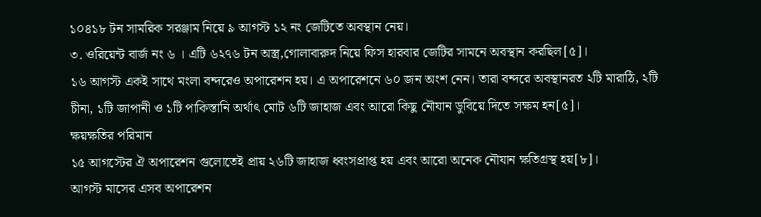১০৪১৮ টন সামরিক সরঞ্জাম নিয়ে ৯ আগস্ট ১২ নং জেটিতে অবস্থান নেয়।
৩. ওরিয়েন্ট বার্জ নং ৬ । এটি ৬২৭৬ টন অস্ত্র,গোলাবারুদ নিয়ে ফিস হারবার জেটির সামনে অবস্থান করছিল[৫]।
১৬ আগস্ট একই সাথে মংলা বন্দরেও অপারেশন হয়। এ অপারেশনে ৬০ জন অংশ নেন। তারা বন্দরে অবস্থানরত ২টি মারাঠি, ২টি চীনা, ১টি জাপানী ও ১টি পাকিস্তানি অর্থাৎ মোট ৬টি জাহাজ এবং আরো কিছু নৌযান ডুবিয়ে দিতে সক্ষম হন[৫]।
ক্ষয়ক্ষতির পরিমান
১৫ আগস্টের ঐ অপারেশন গুলোতেই প্রায় ২৬টি জাহাজ ধ্বংসপ্রাপ্ত হয় এবং আরো অনেক নৌযান ক্ষতিগ্রস্থ হয়[৮]।
আগস্ট মাসের এসব অপারেশন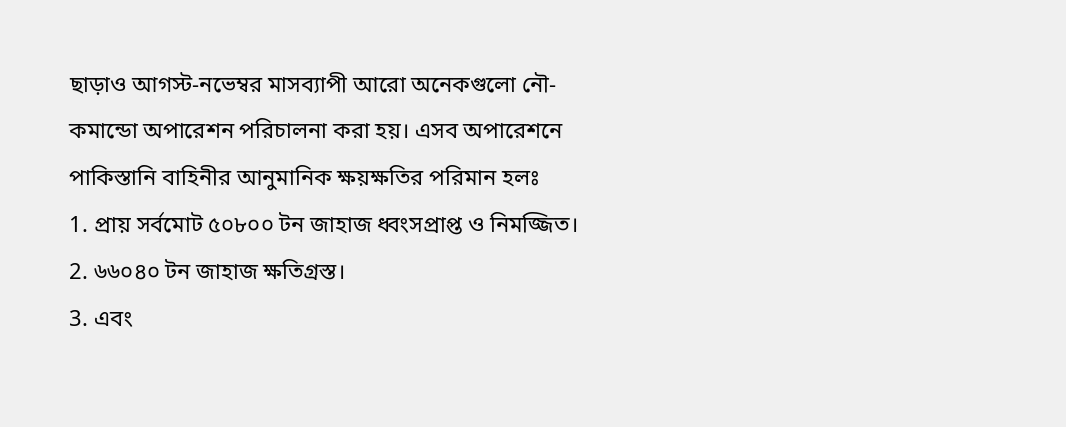ছাড়াও আগস্ট-নভেম্বর মাসব্যাপী আরো অনেকগুলো নৌ-কমান্ডো অপারেশন পরিচালনা করা হয়। এসব অপারেশনে পাকিস্তানি বাহিনীর আনুমানিক ক্ষয়ক্ষতির পরিমান হলঃ
1. প্রায় সর্বমোট ৫০৮০০ টন জাহাজ ধ্বংসপ্রাপ্ত ও নিমজ্জিত।
2. ৬৬০৪০ টন জাহাজ ক্ষতিগ্রস্ত।
3. এবং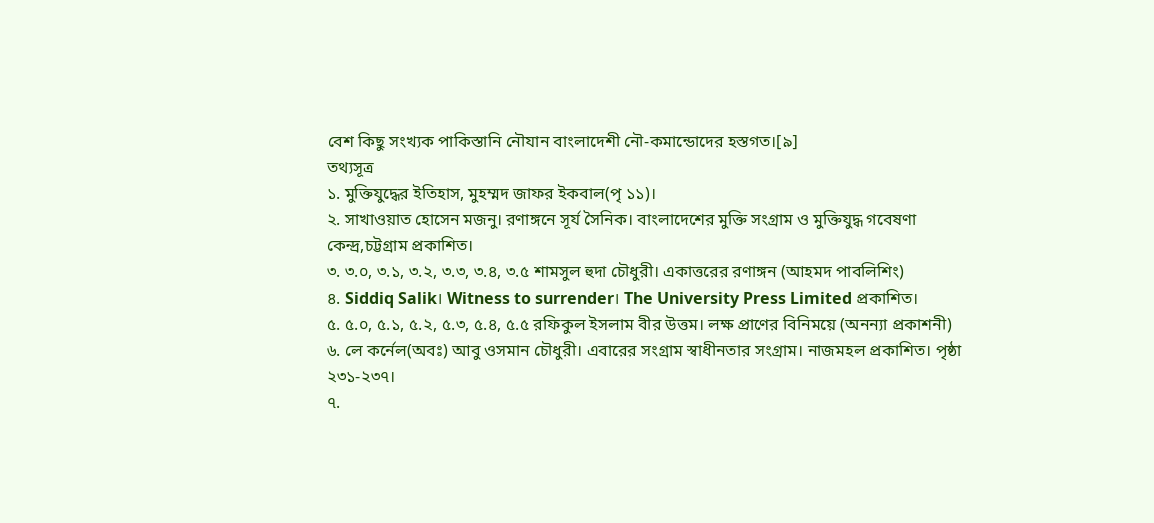বেশ কিছু সংখ্যক পাকিস্তানি নৌযান বাংলাদেশী নৌ-কমান্ডোদের হস্তগত।[৯]
তথ্যসূত্র
১. মুক্তিযুদ্ধের ইতিহাস, মুহম্মদ জাফর ইকবাল(পৃ ১১)।
২. সাখাওয়াত হোসেন মজনু। রণাঙ্গনে সূর্য সৈনিক। বাংলাদেশের মুক্তি সংগ্রাম ও মুক্তিযুদ্ধ গবেষণা কেন্দ্র,চট্টগ্রাম প্রকাশিত।
৩. ৩.০, ৩.১, ৩.২, ৩.৩, ৩.৪, ৩.৫ শামসুল হুদা চৌধুরী। একাত্তরের রণাঙ্গন (আহমদ পাবলিশিং)
৪. Siddiq Salik। Witness to surrender। The University Press Limited প্রকাশিত।
৫. ৫.০, ৫.১, ৫.২, ৫.৩, ৫.৪, ৫.৫ রফিকুল ইসলাম বীর উত্তম। লক্ষ প্রাণের বিনিময়ে (অনন্যা প্রকাশনী)
৬. লে কর্নেল(অবঃ) আবু ওসমান চৌধুরী। এবারের সংগ্রাম স্বাধীনতার সংগ্রাম। নাজমহল প্রকাশিত। পৃষ্ঠা ২৩১-২৩৭।
৭.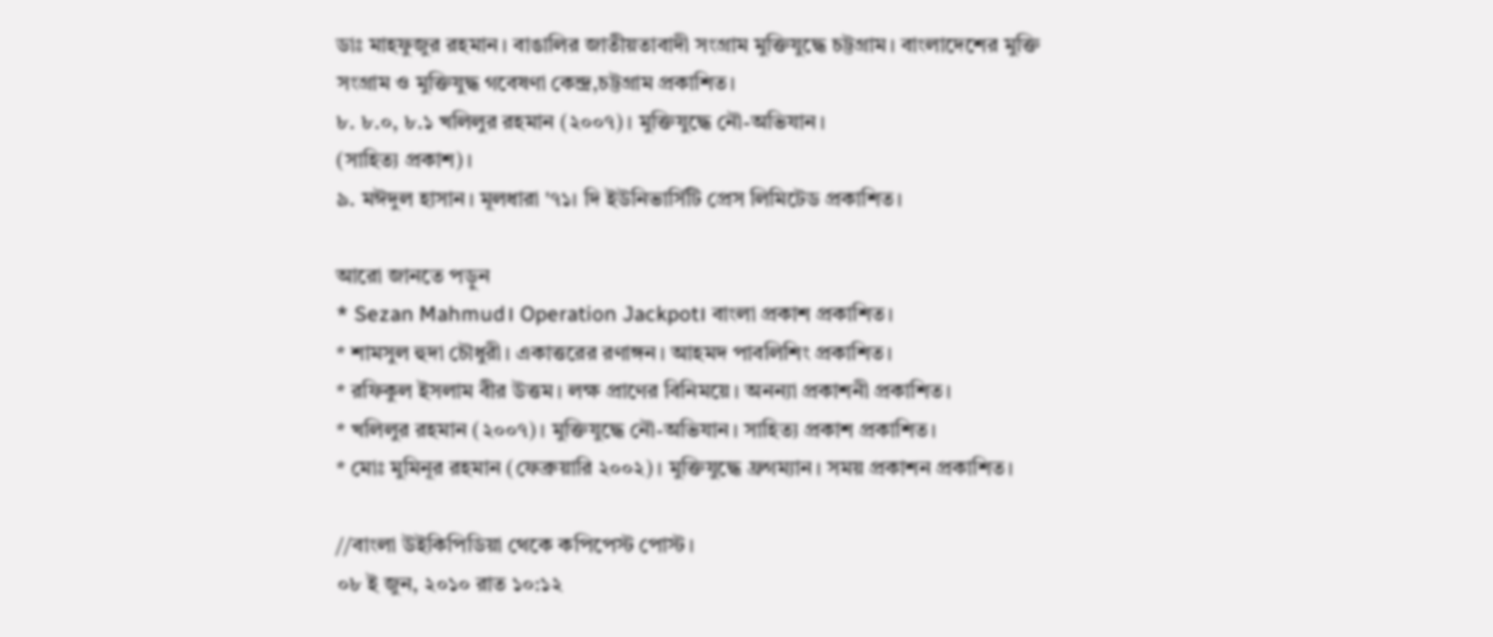ডাঃ মাহফুজুর রহমান। বাঙালির জাতীয়তাবাদী সংগ্রাম মুক্তিযুদ্ধে চট্টগ্রাম। বাংলাদেশের মুক্তি সংগ্রাম ও মুক্তিযুদ্ধ গবেষণা কেন্দ্র,চট্টগ্রাম প্রকাশিত।
৮. ৮.০, ৮.১ খলিলুর রহমান (২০০৭)। মুক্তিযুদ্ধে নৌ-অভিযান।
(সাহিত্য প্রকাশ)।
৯. মঈদুল হাসান। মূলধারা '৭১। দি ইউনিভার্সিটি প্রেস লিমিটেড প্রকাশিত।

আরো জানতে পড়ুন
* Sezan Mahmud। Operation Jackpot। বাংলা প্রকাশ প্রকাশিত।
* শামসুল হুদা চৌধুরী। একাত্তরের রণাঙ্গন। আহমদ পাবলিশিং প্রকাশিত।
* রফিকুল ইসলাম বীর উত্তম। লক্ষ প্রাণের বিনিময়ে। অনন্যা প্রকাশনী প্রকাশিত।
* খলিলুর রহমান (২০০৭)। মুক্তিযুদ্ধে নৌ-অভিযান। সাহিত্য প্রকাশ প্রকাশিত।
* মোঃ মুমিনূর রহমান (ফেব্রুয়ারি ২০০২)। মুক্তিযুদ্ধে ফ্রগম্যান। সময় প্রকাশন প্রকাশিত।

//বাংলা উইকিপিডিয়া থেকে কপিপেস্ট পোস্ট।
০৮ ই জুন, ২০১০ রাত ১০:১২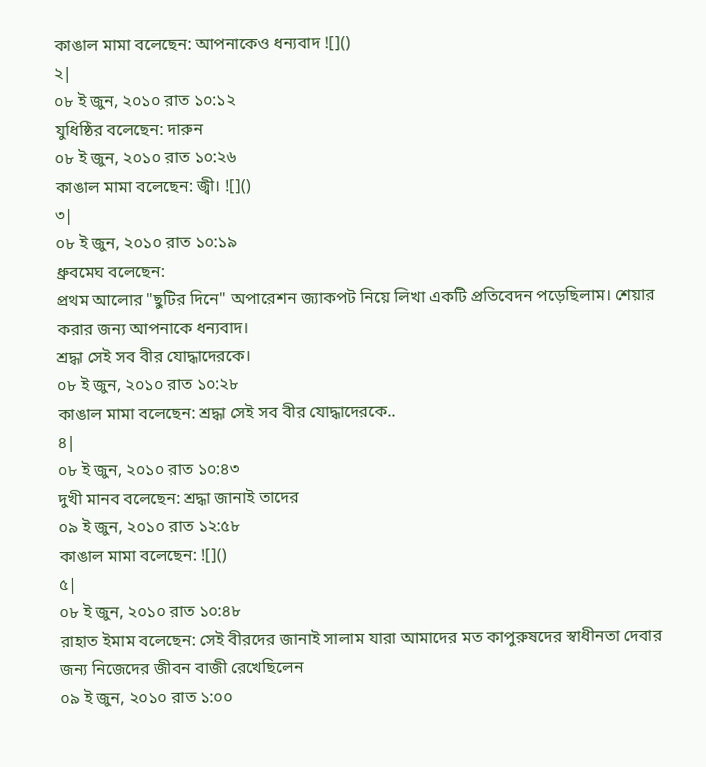কাঙাল মামা বলেছেন: আপনাকেও ধন্যবাদ ![]()
২|
০৮ ই জুন, ২০১০ রাত ১০:১২
যুধিষ্ঠির বলেছেন: দারুন
০৮ ই জুন, ২০১০ রাত ১০:২৬
কাঙাল মামা বলেছেন: জ্বী। ![]()
৩|
০৮ ই জুন, ২০১০ রাত ১০:১৯
ধ্রুবমেঘ বলেছেন:
প্রথম আলোর "ছুটির দিনে" অপারেশন জ্যাকপট নিয়ে লিখা একটি প্রতিবেদন পড়েছিলাম। শেয়ার করার জন্য আপনাকে ধন্যবাদ।
শ্রদ্ধা সেই সব বীর যোদ্ধাদেরকে।
০৮ ই জুন, ২০১০ রাত ১০:২৮
কাঙাল মামা বলেছেন: শ্রদ্ধা সেই সব বীর যোদ্ধাদেরকে..
৪|
০৮ ই জুন, ২০১০ রাত ১০:৪৩
দুখী মানব বলেছেন: শ্রদ্ধা জানাই তাদের
০৯ ই জুন, ২০১০ রাত ১২:৫৮
কাঙাল মামা বলেছেন: ![]()
৫|
০৮ ই জুন, ২০১০ রাত ১০:৪৮
রাহাত ইমাম বলেছেন: সেই বীরদের জানাই সালাম যারা আমাদের মত কাপুরুষদের স্বাধীনতা দেবার জন্য নিজেদের জীবন বাজী রেখেছিলেন
০৯ ই জুন, ২০১০ রাত ১:০০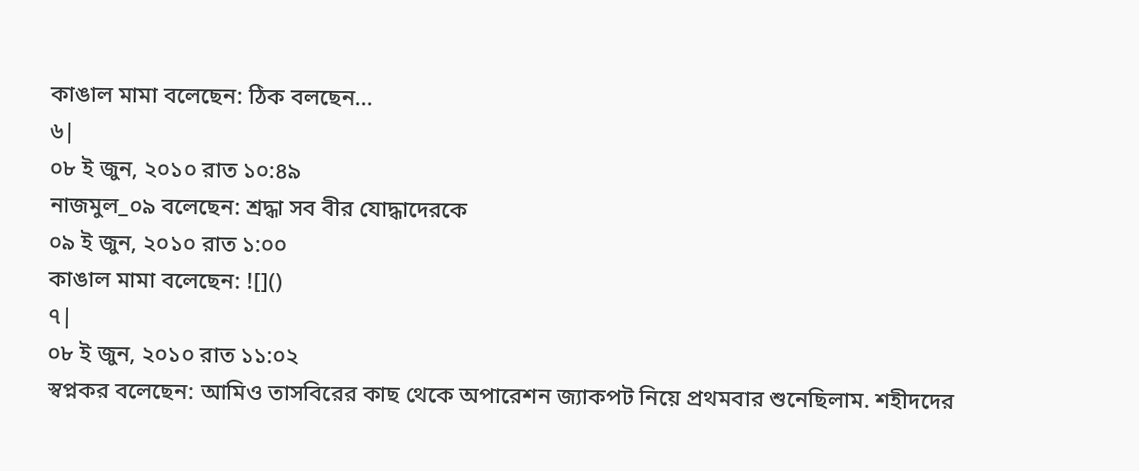কাঙাল মামা বলেছেন: ঠিক বলছেন...
৬|
০৮ ই জুন, ২০১০ রাত ১০:৪৯
নাজমুল_০৯ বলেছেন: শ্রদ্ধা সব বীর যোদ্ধাদেরকে
০৯ ই জুন, ২০১০ রাত ১:০০
কাঙাল মামা বলেছেন: ![]()
৭|
০৮ ই জুন, ২০১০ রাত ১১:০২
স্বপ্নকর বলেছেন: আমিও তাসবিরের কাছ থেকে অপারেশন জ্যাকপট নিয়ে প্রথমবার শুনেছিলাম. শহীদদের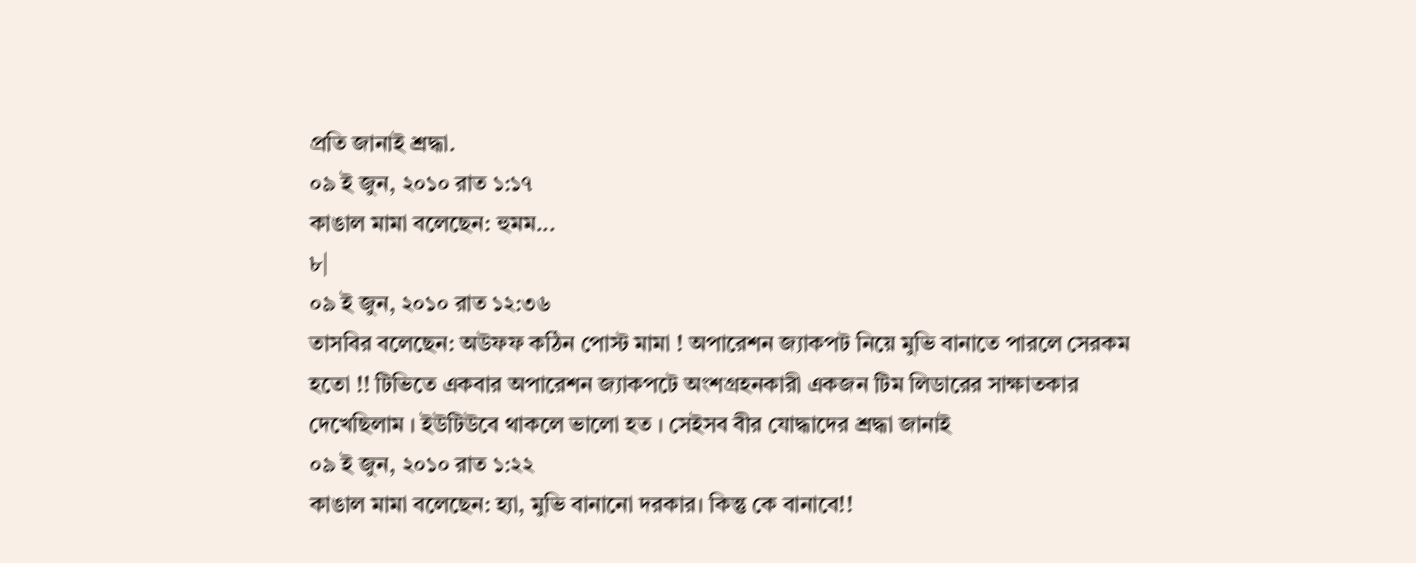প্রতি জানাই শ্রদ্ধা.
০৯ ই জুন, ২০১০ রাত ১:১৭
কাঙাল মামা বলেছেন: হুমম...
৮|
০৯ ই জুন, ২০১০ রাত ১২:৩৬
তাসবির বলেছেন: অউফফ কঠিন পোস্ট মামা ! অপারেশন জ্যাকপট নিয়ে মুভি বানাতে পারলে সেরকম হতো !! টিভিতে একবার অপারেশন জ্যাকপটে অংশগ্রহনকারী একজন টিম লিডারের সাক্ষাতকার দেখেছিলাম । ইউটিউবে থাকলে ভালো হত । সেইসব বীর যোদ্ধাদের শ্রদ্ধা জানাই
০৯ ই জুন, ২০১০ রাত ১:২২
কাঙাল মামা বলেছেন: হ্যা, মুভি বানানো দরকার। কিন্তু কে বানাবে!!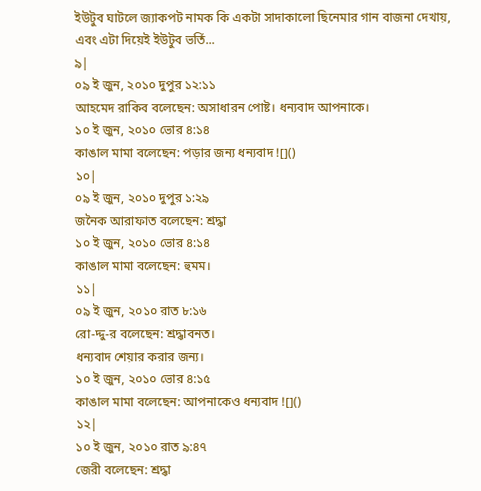ইউটুব ঘাটলে জ্যাকপট নামক কি একটা সাদাকালো ছিনেমার গান বাজনা দেখায়, এবং এটা দিয়েই ইউটুব ভর্তি...
৯|
০৯ ই জুন, ২০১০ দুপুর ১২:১১
আহমেদ রাকিব বলেছেন: অসাধারন পোষ্ট। ধন্যবাদ আপনাকে।
১০ ই জুন, ২০১০ ভোর ৪:১৪
কাঙাল মামা বলেছেন: পড়ার জন্য ধন্যবাদ ![]()
১০|
০৯ ই জুন, ২০১০ দুপুর ১:২৯
জনৈক আরাফাত বলেছেন: শ্রদ্ধা
১০ ই জুন, ২০১০ ভোর ৪:১৪
কাঙাল মামা বলেছেন: হুমম।
১১|
০৯ ই জুন, ২০১০ রাত ৮:১৬
রো-দ্দু-র বলেছেন: শ্রদ্ধাবনত।
ধন্যবাদ শেয়ার করার জন্য।
১০ ই জুন, ২০১০ ভোর ৪:১৫
কাঙাল মামা বলেছেন: আপনাকেও ধন্যবাদ ![]()
১২|
১০ ই জুন, ২০১০ রাত ৯:৪৭
জেরী বলেছেন: শ্রদ্ধা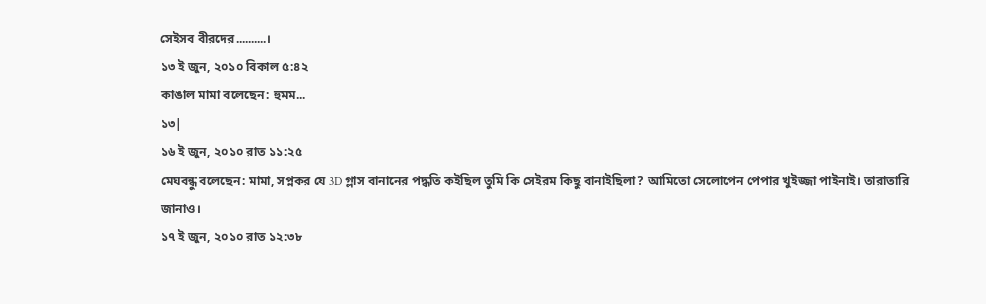সেইসব বীরদের..........।
১৩ ই জুন, ২০১০ বিকাল ৫:৪২
কাঙাল মামা বলেছেন: হুমম...
১৩|
১৬ ই জুন, ২০১০ রাত ১১:২৫
মেঘবন্ধু বলেছেন: মামা, সপ্নকর যে 3D গ্লাস বানানের পদ্ধতি কইছিল তুমি কি সেইরম কিছু বানাইছিলা? আমিতো সেলোপেন পেপার খুইজ্জা পাইনাই। তারাতারি জানাও।
১৭ ই জুন, ২০১০ রাত ১২:৩৮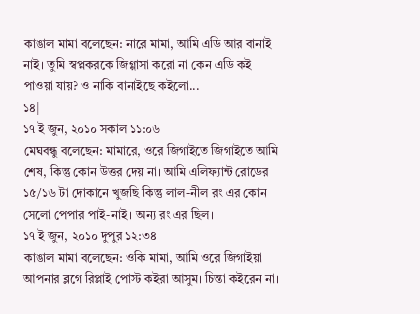কাঙাল মামা বলেছেন: নারে মামা, আমি এডি আর বানাই নাই। তুমি স্বপ্নকরকে জিগ্গাসা করো না কেন এডি কই পাওয়া যায়? ও নাকি বানাইছে কইলো...
১৪|
১৭ ই জুন, ২০১০ সকাল ১১:০৬
মেঘবন্ধু বলেছেন: মামারে, ওরে জিগাইতে জিগাইতে আমি শেষ, কিন্তু কোন উত্তর দেয় না। আমি এলিফ্যান্ট রোডের ১৫/১৬ টা দোকানে খুজছি কিন্তু লাল-নীল রং এর কোন সেলো পেপার পাই-নাই। অন্য রং এর ছিল।
১৭ ই জুন, ২০১০ দুপুর ১২:৩৪
কাঙাল মামা বলেছেন: ওকি মামা, আমি ওরে জিগাইয়া আপনার ব্লগে রিপ্লাই পোস্ট কইরা আসুম। চিন্তা কইরেন না।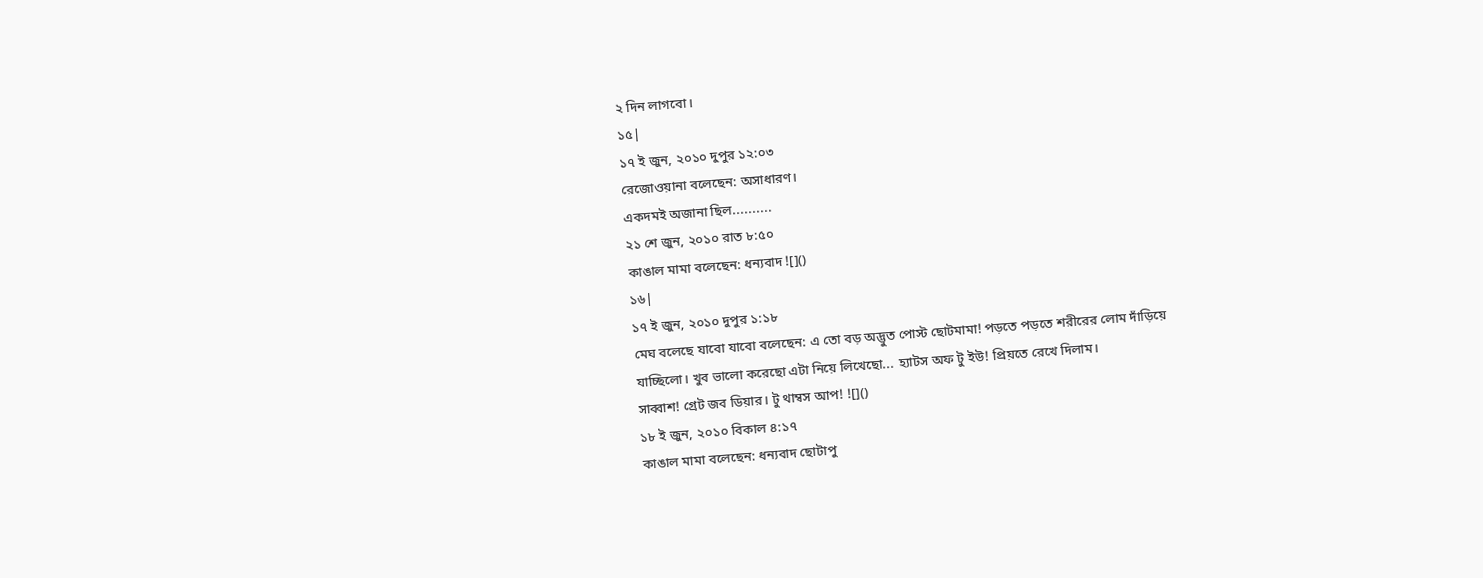২ দিন লাগবো।
১৫|
১৭ ই জুন, ২০১০ দুপুর ১২:০৩
রেজোওয়ানা বলেছেন: অসাধারণ।
একদমই অজানা ছিল..........
২১ শে জুন, ২০১০ রাত ৮:৫০
কাঙাল মামা বলেছেন: ধন্যবাদ ![]()
১৬|
১৭ ই জুন, ২০১০ দুপুর ১:১৮
মেঘ বলেছে যাবো যাবো বলেছেন: এ তো বড় অদ্ভুত পোস্ট ছোটমামা! পড়তে পড়তে শরীরের লোম দাঁড়িয়ে যাচ্ছিলো। খুব ভালো করেছো এটা নিয়ে লিখেছো... হ্যাটস অফ টু ইউ! প্রিয়তে রেখে দিলাম।
সাব্বাশ! গ্রেট জব ডিয়ার। টু থাম্বস আপ! ![]()
১৮ ই জুন, ২০১০ বিকাল ৪:১৭
কাঙাল মামা বলেছেন: ধন্যবাদ ছোটাপু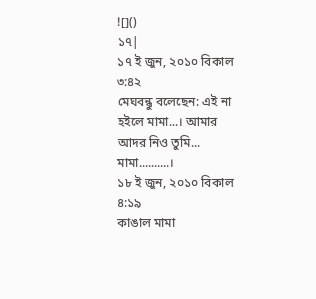![]()
১৭|
১৭ ই জুন, ২০১০ বিকাল ৩:৪২
মেঘবন্ধু বলেছেন: এই না হইলে মামা...। আমার আদর নিও তুমি... মামা..........।
১৮ ই জুন, ২০১০ বিকাল ৪:১৯
কাঙাল মামা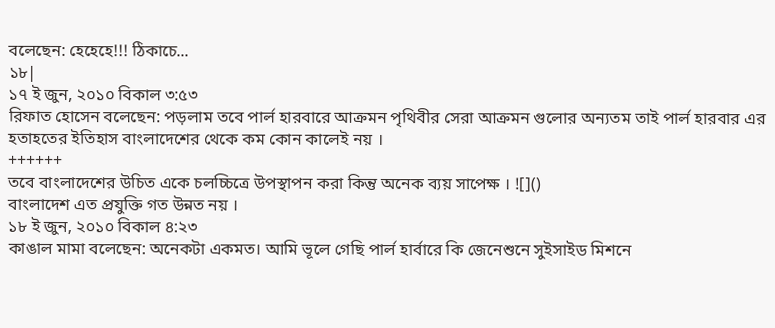বলেছেন: হেহেহে!!! ঠিকাচে...
১৮|
১৭ ই জুন, ২০১০ বিকাল ৩:৫৩
রিফাত হোসেন বলেছেন: পড়লাম তবে পার্ল হারবারে আক্রমন পৃথিবীর সেরা আক্রমন গুলোর অন্যতম তাই পার্ল হারবার এর হতাহতের ইতিহাস বাংলাদেশের থেকে কম কোন কালেই নয় ।
++++++
তবে বাংলাদেশের উচিত একে চলচ্চিত্রে উপস্থাপন করা কিন্তু অনেক ব্যয় সাপেক্ষ । ![]()
বাংলাদেশ এত প্রযুক্তি গত উন্নত নয় ।
১৮ ই জুন, ২০১০ বিকাল ৪:২৩
কাঙাল মামা বলেছেন: অনেকটা একমত। আমি ভূলে গেছি পার্ল হার্বারে কি জেনেশুনে সুইসাইড মিশনে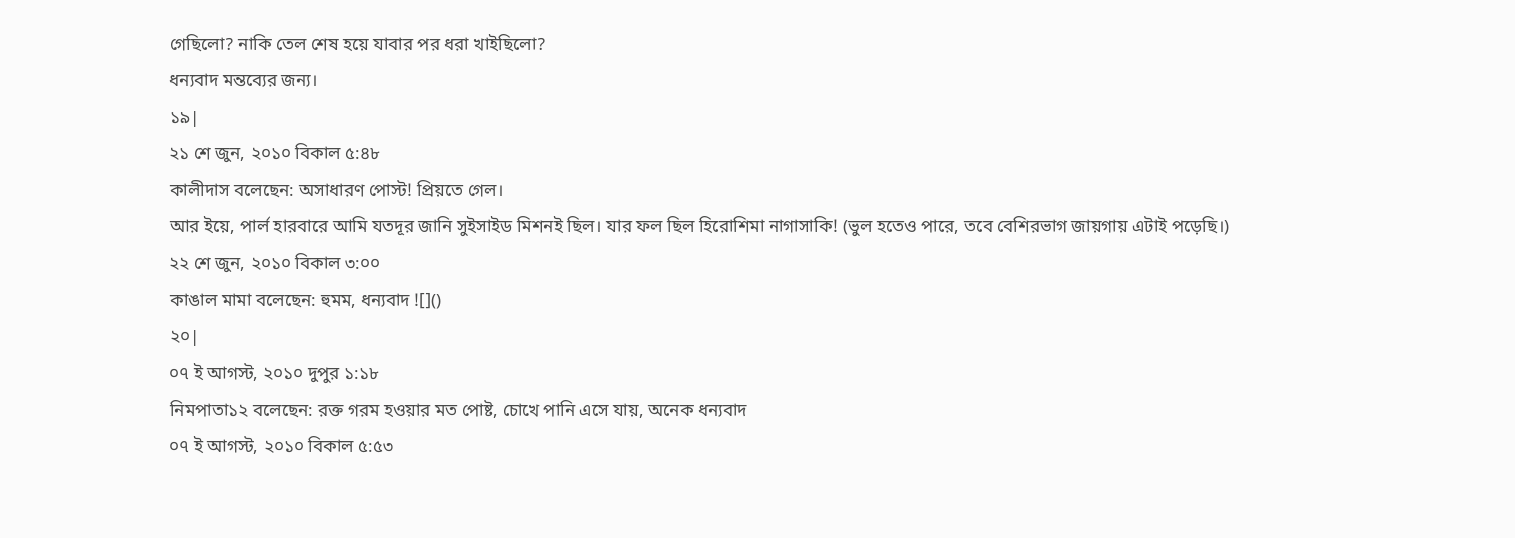গেছিলো? নাকি তেল শেষ হয়ে যাবার পর ধরা খাইছিলো?
ধন্যবাদ মন্তব্যের জন্য।
১৯|
২১ শে জুন, ২০১০ বিকাল ৫:৪৮
কালীদাস বলেছেন: অসাধারণ পোস্ট! প্রিয়তে গেল।
আর ইয়ে, পার্ল হারবারে আমি যতদূর জানি সুইসাইড মিশনই ছিল। যার ফল ছিল হিরোশিমা নাগাসাকি! (ভুল হতেও পারে, তবে বেশিরভাগ জায়গায় এটাই পড়েছি।)
২২ শে জুন, ২০১০ বিকাল ৩:০০
কাঙাল মামা বলেছেন: হুমম, ধন্যবাদ ![]()
২০|
০৭ ই আগস্ট, ২০১০ দুপুর ১:১৮
নিমপাতা১২ বলেছেন: রক্ত গরম হওয়ার মত পোষ্ট, চোখে পানি এসে যায়, অনেক ধন্যবাদ
০৭ ই আগস্ট, ২০১০ বিকাল ৫:৫৩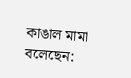কাঙাল মামা বলেছেন: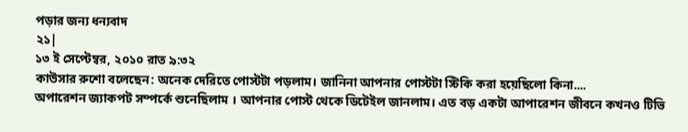পড়ার জন্য ধন্যবাদ
২১|
১৩ ই সেপ্টেম্বর, ২০১০ রাত ৯:৩২
কাউসার রুশো বলেছেন: অনেক দেরিতে পোস্টটা পড়লাম। জানিনা আপনার পোস্টটা স্টিকি করা হয়েছিলো কিনা....
অপারেশন জ্যাকপট সম্পর্কে শুনেছিলাম । আপনার পোস্ট থেকে ডিটেইল জানলাম। এত বড় একটা আপারেশন জীবনে কখনও টিভি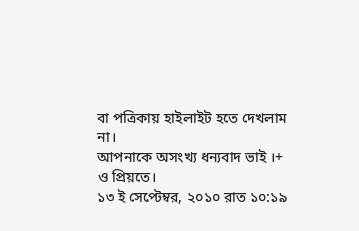বা পত্রিকায় হাইলাইট হতে দেখলাম না।
আপনাকে অসংখ্য ধন্যবাদ ভাই ।+ ও প্রিয়তে।
১৩ ই সেপ্টেম্বর, ২০১০ রাত ১০:১৯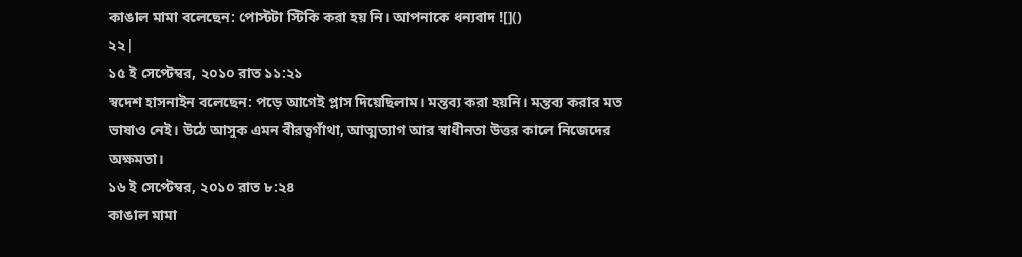কাঙাল মামা বলেছেন: পোস্টটা স্টিকি করা হয় নি। আপনাকে ধন্যবাদ ![]()
২২|
১৫ ই সেপ্টেম্বর, ২০১০ রাত ১১:২১
স্বদেশ হাসনাইন বলেছেন: পড়ে আগেই প্লাস দিয়েছিলাম। মন্তব্য করা হয়নি। মন্তব্য করার মত ভাষাও নেই। উঠে আসুক এমন বীরত্বগাঁথা, আত্মত্যাগ আর স্বাধীনতা উত্তর কালে নিজেদের অক্ষমতা।
১৬ ই সেপ্টেম্বর, ২০১০ রাত ৮:২৪
কাঙাল মামা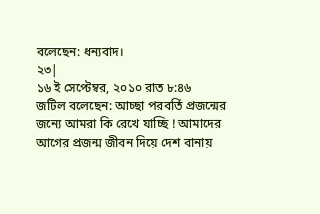বলেছেন: ধন্যবাদ।
২৩|
১৬ ই সেপ্টেম্বর, ২০১০ রাত ৮:৪৬
জটিল বলেছেন: আচ্ছা পরবর্তি প্রজন্মের জন্যে আমরা কি রেখে যাচ্ছি ! আমাদের আগের প্রজন্ম জীবন দিয়ে দেশ বানায়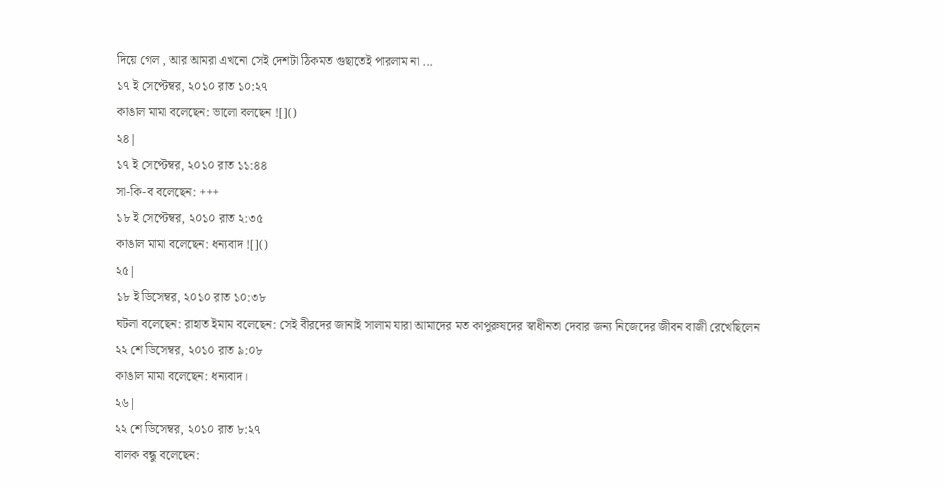দিয়ে গেল , আর আমরা এখনো সেই দেশটা ঠিকমত গুছাতেই পারলাম না ...
১৭ ই সেপ্টেম্বর, ২০১০ রাত ১০:২৭
কাঙাল মামা বলেছেন: ভালো বলছেন ![]()
২৪|
১৭ ই সেপ্টেম্বর, ২০১০ রাত ১১:৪৪
সা-কি-ব বলেছেন: +++
১৮ ই সেপ্টেম্বর, ২০১০ রাত ২:৩৫
কাঙাল মামা বলেছেন: ধন্যবাদ ![]()
২৫|
১৮ ই ডিসেম্বর, ২০১০ রাত ১০:৩৮
ঘটলা বলেছেন: রাহাত ইমাম বলেছেন: সেই বীরদের জানাই সালাম যারা আমাদের মত কাপুরুষদের স্বাধীনতা দেবার জন্য নিজেদের জীবন বাজী রেখেছিলেন
২২ শে ডিসেম্বর, ২০১০ রাত ৯:০৮
কাঙাল মামা বলেছেন: ধন্যবাদ।
২৬|
২২ শে ডিসেম্বর, ২০১০ রাত ৮:২৭
বালক বন্ধু বলেছেন: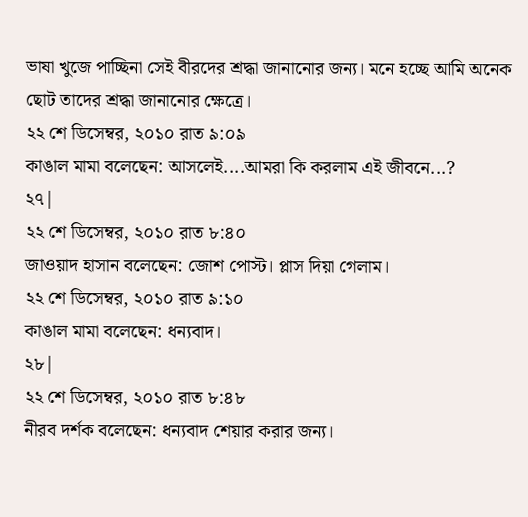ভাষা খুজে পাচ্ছিনা সেই বীরদের শ্রদ্ধা জানানোর জন্য। মনে হচ্ছে আমি অনেক ছোট তাদের শ্রদ্ধা জানানোর ক্ষেত্রে।
২২ শে ডিসেম্বর, ২০১০ রাত ৯:০৯
কাঙাল মামা বলেছেন: আসলেই....আমরা কি করলাম এই জীবনে...?
২৭|
২২ শে ডিসেম্বর, ২০১০ রাত ৮:৪০
জাওয়াদ হাসান বলেছেন: জোশ পোস্ট। প্লাস দিয়া গেলাম।
২২ শে ডিসেম্বর, ২০১০ রাত ৯:১০
কাঙাল মামা বলেছেন: ধন্যবাদ।
২৮|
২২ শে ডিসেম্বর, ২০১০ রাত ৮:৪৮
নীরব দর্শক বলেছেন: ধন্যবাদ শেয়ার করার জন্য।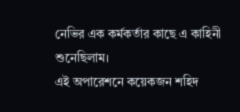নেভির এক কর্মকর্তার কাছে এ কাহিনী শুনেছিলাম।
এই অপারেশনে কয়েকজন শহিদ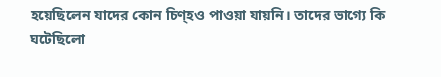হয়েছিলেন যাদের কোন চিণ্হও পাওয়া যায়নি। তাদের ভাগ্যে কি ঘটেছিলো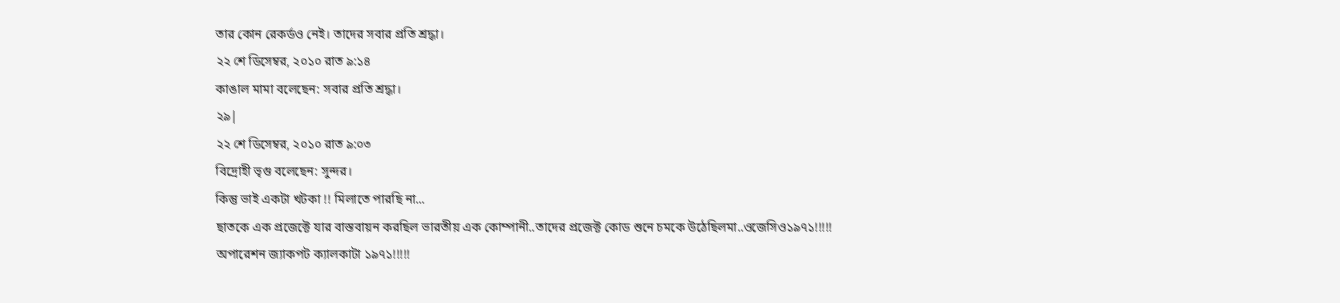তার কোন রেকর্ডও নেই। তাদের সবার প্রতি শ্রদ্ধা।
২২ শে ডিসেম্বর, ২০১০ রাত ৯:১৪
কাঙাল মামা বলেছেন: সবার প্রতি শ্রদ্ধা।
২৯|
২২ শে ডিসেম্বর, ২০১০ রাত ৯:০৩
বিদ্রোহী ভৃগু বলেছেন: সুন্দর।
কিন্তু ভাই একটা খটকা !! মিলাতে পারছি না...
ছাতকে এক প্রজেক্টে যার বাস্তবায়ন করছিল ভারতীয় এক কোম্পানী..তাদের প্রজেক্ট কোড শুনে চমকে উঠেছিলমা..ওজেসিও১৯৭১!!!!!
অপারেশন জ্যাকপট ক্যালকাটা ১৯৭১!!!!!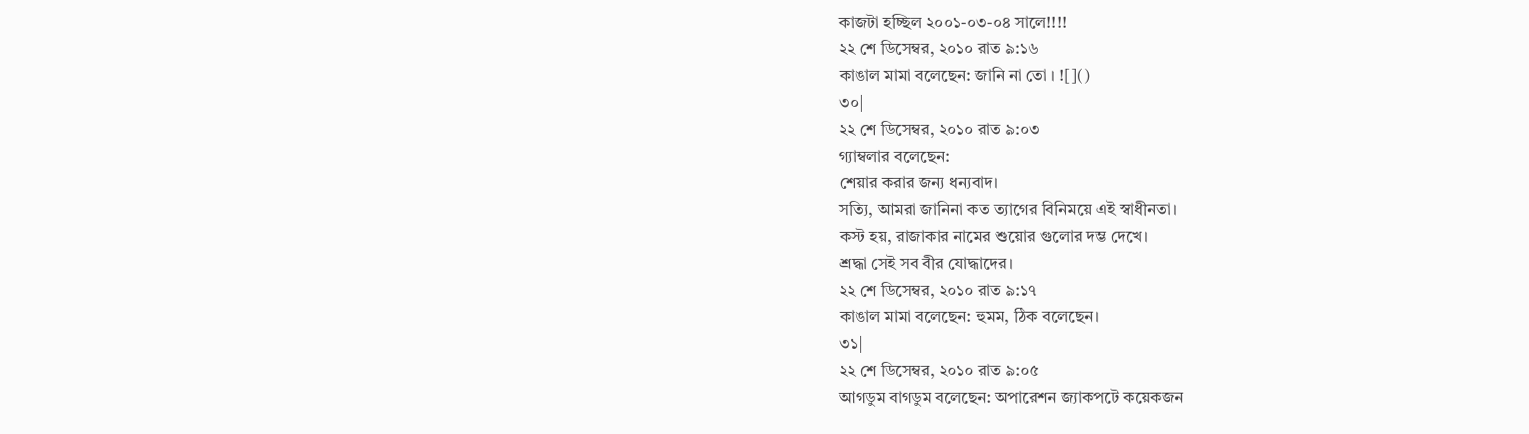কাজটা হচ্ছিল ২০০১-০৩-০৪ সালে!!!!
২২ শে ডিসেম্বর, ২০১০ রাত ৯:১৬
কাঙাল মামা বলেছেন: জানি না তো । ![]()
৩০|
২২ শে ডিসেম্বর, ২০১০ রাত ৯:০৩
গ্যাম্বলার বলেছেন:
শেয়ার করার জন্য ধন্যবাদ।
সত্যি, আমরা জানিনা কত ত্যাগের বিনিময়ে এই স্বাধীনতা।
কস্ট হয়, রাজাকার নামের শুয়োর গুলোর দম্ভ দেখে।
শ্রদ্ধা সেই সব বীর যোদ্ধাদের।
২২ শে ডিসেম্বর, ২০১০ রাত ৯:১৭
কাঙাল মামা বলেছেন: হুমম, ঠিক বলেছেন।
৩১|
২২ শে ডিসেম্বর, ২০১০ রাত ৯:০৫
আগডুম বাগডুম বলেছেন: অপারেশন জ্যাকপটে কয়েকজন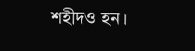শহীদও হন।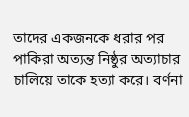তাদের একজনকে ধরার পর পাকিরা অত্যন্ত নিষ্ঠুর অত্যাচার চালিয়ে তাকে হত্যা করে। বর্ণনা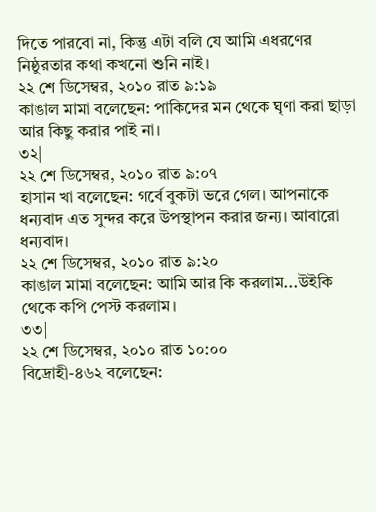দিতে পারবো না, কিন্তু এটা বলি যে আমি এধরণের নিষ্ঠুরতার কথা কখনো শুনি নাই।
২২ শে ডিসেম্বর, ২০১০ রাত ৯:১৯
কাঙাল মামা বলেছেন: পাকিদের মন থেকে ঘৃণা করা ছাড়া আর কিছু করার পাই না।
৩২|
২২ শে ডিসেম্বর, ২০১০ রাত ৯:০৭
হাসান খা বলেছেন: গর্বে বুকটা ভরে গেল। আপনাকে ধন্যবাদ এত সুন্দর করে উপস্থাপন করার জন্য। আবারো ধন্যবাদ।
২২ শে ডিসেম্বর, ২০১০ রাত ৯:২০
কাঙাল মামা বলেছেন: আমি আর কি করলাম...উইকি থেকে কপি পেস্ট করলাম।
৩৩|
২২ শে ডিসেম্বর, ২০১০ রাত ১০:০০
বিদ্রোহী-৪৬২ বলেছেন: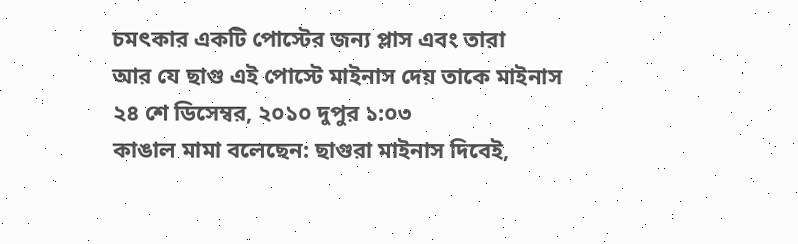চমৎকার একটি পোস্টের জন্য প্লাস এবং তারা
আর যে ছাগু এই পোস্টে মাইনাস দেয় তাকে মাইনাস
২৪ শে ডিসেম্বর, ২০১০ দুপুর ১:০৩
কাঙাল মামা বলেছেন: ছাগুরা মাইনাস দিবেই,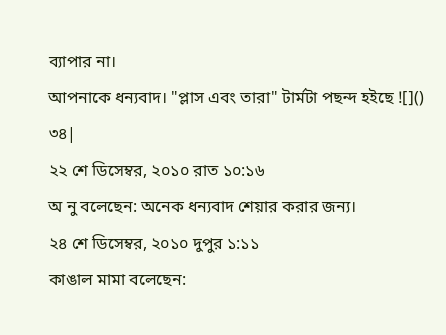ব্যাপার না।
আপনাকে ধন্যবাদ। "প্লাস এবং তারা" টার্মটা পছন্দ হইছে ![]()
৩৪|
২২ শে ডিসেম্বর, ২০১০ রাত ১০:১৬
অ নু বলেছেন: অনেক ধন্যবাদ শেয়ার করার জন্য।
২৪ শে ডিসেম্বর, ২০১০ দুপুর ১:১১
কাঙাল মামা বলেছেন: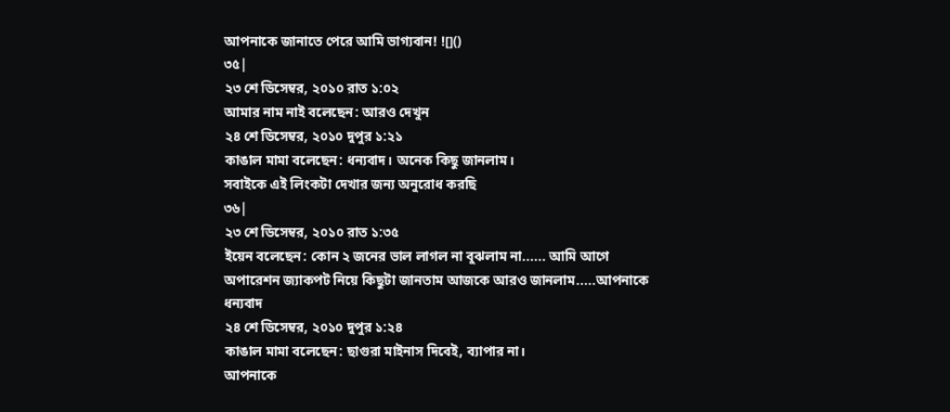আপনাকে জানাতে পেরে আমি ভাগ্যবান! ![]()
৩৫|
২৩ শে ডিসেম্বর, ২০১০ রাত ১:০২
আমার নাম নাই বলেছেন: আরও দেখুন
২৪ শে ডিসেম্বর, ২০১০ দুপুর ১:২১
কাঙাল মামা বলেছেন: ধন্যবাদ। অনেক কিছু জানলাম।
সবাইকে এই লিংকটা দেখার জন্য অনুরোধ করছি
৩৬|
২৩ শে ডিসেম্বর, ২০১০ রাত ১:৩৫
ইয়েন বলেছেন: কোন ২ জনের ভাল লাগল না বুঝলাম না...... আমি আগে অপারেশন জ্যাকপট নিয়ে কিছুটা জানতাম আজকে আরও জানলাম.....আপনাকে ধন্যবাদ
২৪ শে ডিসেম্বর, ২০১০ দুপুর ১:২৪
কাঙাল মামা বলেছেন: ছাগুরা মাইনাস দিবেই, ব্যাপার না।
আপনাকে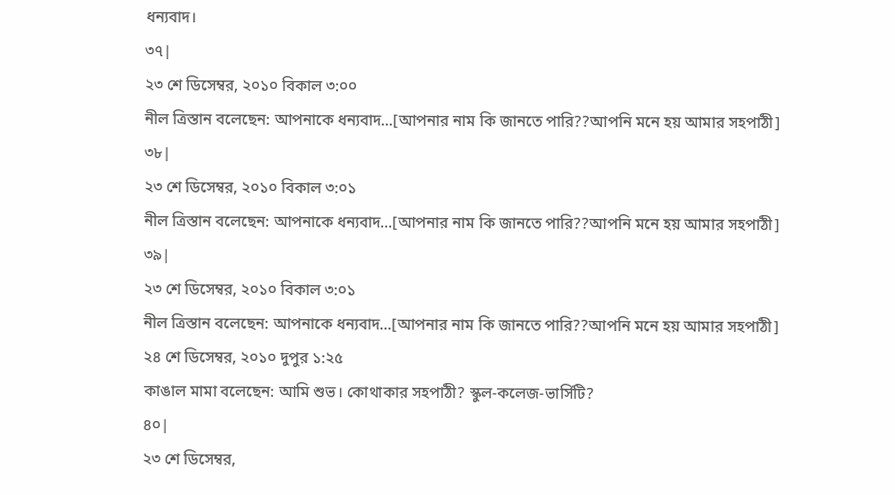ধন্যবাদ।
৩৭|
২৩ শে ডিসেম্বর, ২০১০ বিকাল ৩:০০
নীল ত্রিস্তান বলেছেন: আপনাকে ধন্যবাদ...[আপনার নাম কি জানতে পারি??আপনি মনে হয় আমার সহপাঠী]
৩৮|
২৩ শে ডিসেম্বর, ২০১০ বিকাল ৩:০১
নীল ত্রিস্তান বলেছেন: আপনাকে ধন্যবাদ...[আপনার নাম কি জানতে পারি??আপনি মনে হয় আমার সহপাঠী]
৩৯|
২৩ শে ডিসেম্বর, ২০১০ বিকাল ৩:০১
নীল ত্রিস্তান বলেছেন: আপনাকে ধন্যবাদ...[আপনার নাম কি জানতে পারি??আপনি মনে হয় আমার সহপাঠী]
২৪ শে ডিসেম্বর, ২০১০ দুপুর ১:২৫
কাঙাল মামা বলেছেন: আমি শুভ। কোথাকার সহপাঠী? স্কুল-কলেজ-ভার্সিটি?
৪০|
২৩ শে ডিসেম্বর,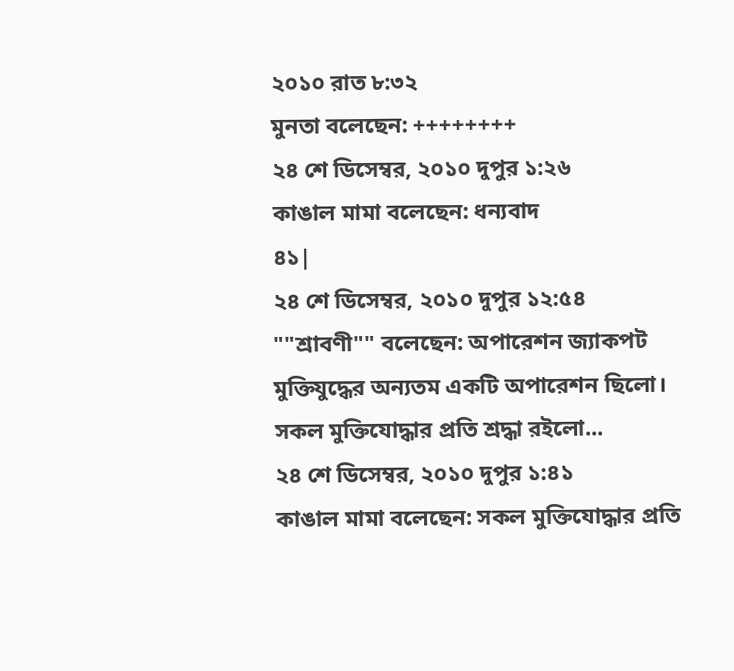২০১০ রাত ৮:৩২
মুনতা বলেছেন: ++++++++
২৪ শে ডিসেম্বর, ২০১০ দুপুর ১:২৬
কাঙাল মামা বলেছেন: ধন্যবাদ
৪১|
২৪ শে ডিসেম্বর, ২০১০ দুপুর ১২:৫৪
""শ্রাবণী"" বলেছেন: অপারেশন জ্যাকপট মুক্তিযুদ্ধের অন্যতম একটি অপারেশন ছিলো।
সকল মুক্তিযোদ্ধার প্রতি শ্রদ্ধা রইলো...
২৪ শে ডিসেম্বর, ২০১০ দুপুর ১:৪১
কাঙাল মামা বলেছেন: সকল মুক্তিযোদ্ধার প্রতি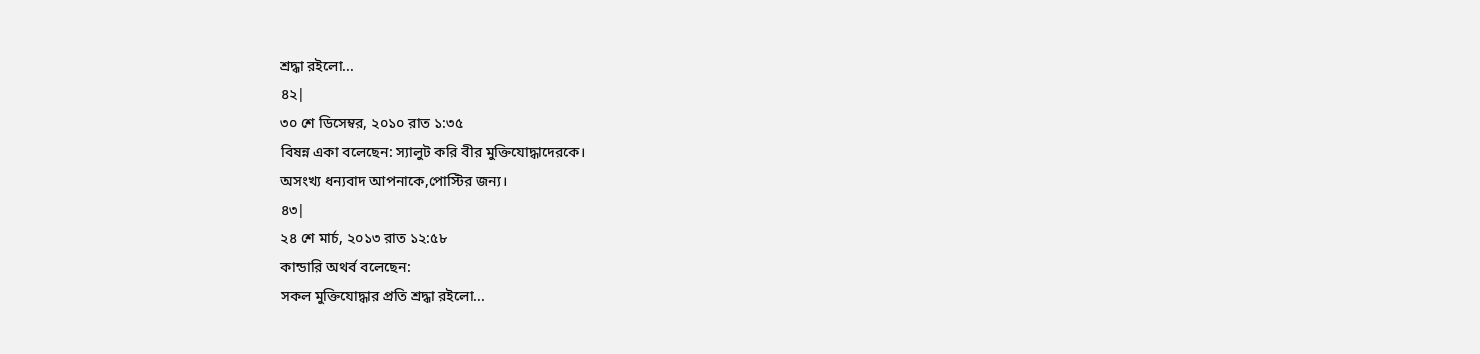শ্রদ্ধা রইলো...
৪২|
৩০ শে ডিসেম্বর, ২০১০ রাত ১:৩৫
বিষন্ন একা বলেছেন: স্যালুট করি বীর মুক্তিযোদ্ধাদেরকে।
অসংখ্য ধন্যবাদ আপনাকে,পোস্টির জন্য।
৪৩|
২৪ শে মার্চ, ২০১৩ রাত ১২:৫৮
কান্ডারি অথর্ব বলেছেন:
সকল মুক্তিযোদ্ধার প্রতি শ্রদ্ধা রইলো...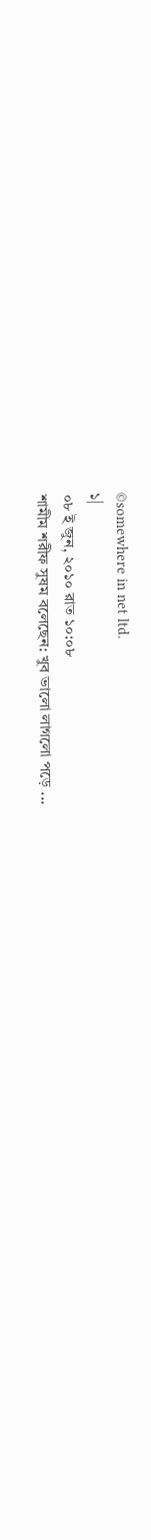©somewhere in net ltd.
১|
০৮ ই জুন, ২০১০ রাত ১০:০৮
শামীম শরীফ সুষম বলেছেন: খুব ভালো লাগলো পড়ে ...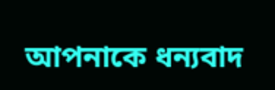আপনাকে ধন্যবাদ